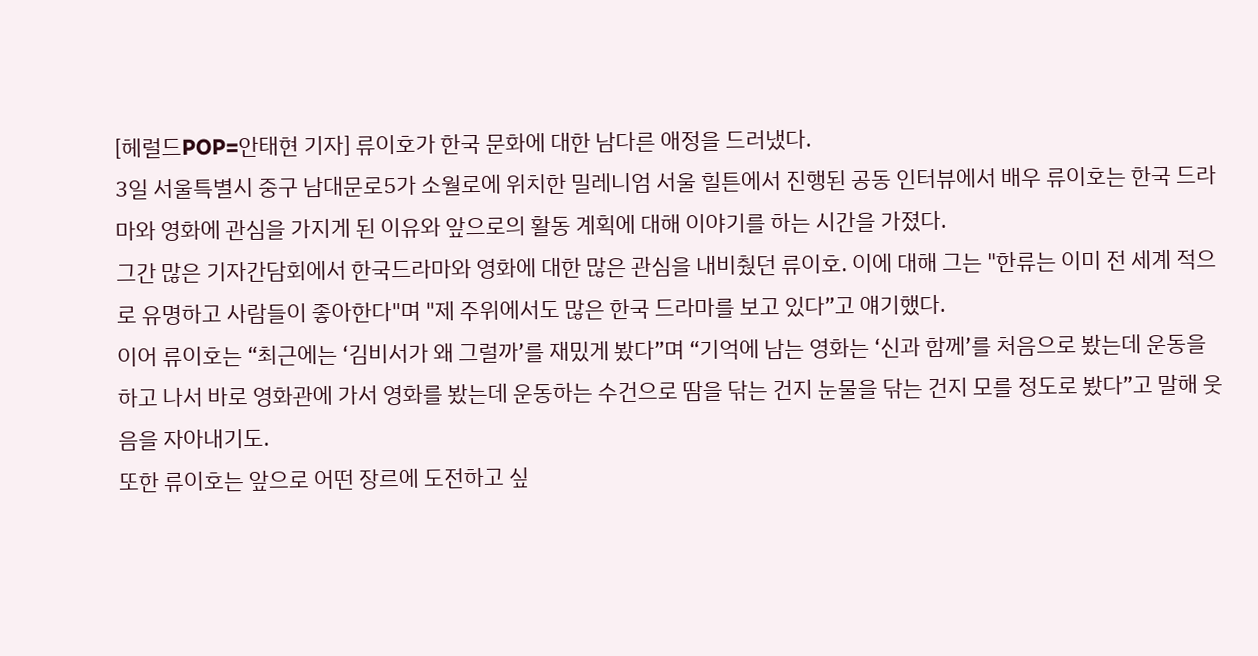[헤럴드POP=안태현 기자] 류이호가 한국 문화에 대한 남다른 애정을 드러냈다.
3일 서울특별시 중구 남대문로5가 소월로에 위치한 밀레니엄 서울 힐튼에서 진행된 공동 인터뷰에서 배우 류이호는 한국 드라마와 영화에 관심을 가지게 된 이유와 앞으로의 활동 계획에 대해 이야기를 하는 시간을 가졌다.
그간 많은 기자간담회에서 한국드라마와 영화에 대한 많은 관심을 내비췄던 류이호. 이에 대해 그는 "한류는 이미 전 세계 적으로 유명하고 사람들이 좋아한다"며 "제 주위에서도 많은 한국 드라마를 보고 있다”고 얘기했다.
이어 류이호는 “최근에는 ‘김비서가 왜 그럴까’를 재밌게 봤다”며 “기억에 남는 영화는 ‘신과 함께’를 처음으로 봤는데 운동을 하고 나서 바로 영화관에 가서 영화를 봤는데 운동하는 수건으로 땀을 닦는 건지 눈물을 닦는 건지 모를 정도로 봤다”고 말해 웃음을 자아내기도.
또한 류이호는 앞으로 어떤 장르에 도전하고 싶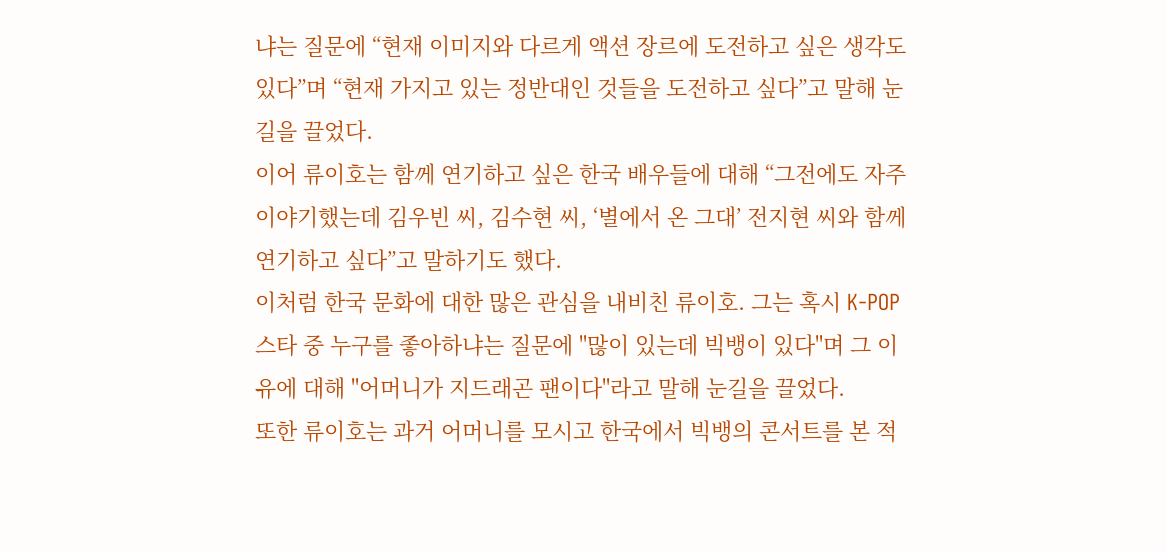냐는 질문에 “현재 이미지와 다르게 액션 장르에 도전하고 싶은 생각도 있다”며 “현재 가지고 있는 정반대인 것들을 도전하고 싶다”고 말해 눈길을 끌었다.
이어 류이호는 함께 연기하고 싶은 한국 배우들에 대해 “그전에도 자주 이야기했는데 김우빈 씨, 김수현 씨, ‘별에서 온 그대’ 전지현 씨와 함께 연기하고 싶다”고 말하기도 했다.
이처럼 한국 문화에 대한 많은 관심을 내비친 류이호. 그는 혹시 K-POP 스타 중 누구를 좋아하냐는 질문에 "많이 있는데 빅뱅이 있다"며 그 이유에 대해 "어머니가 지드래곤 팬이다"라고 말해 눈길을 끌었다.
또한 류이호는 과거 어머니를 모시고 한국에서 빅뱅의 콘서트를 본 적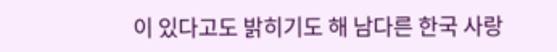이 있다고도 밝히기도 해 남다른 한국 사랑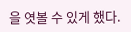을 엿볼 수 있게 했다.